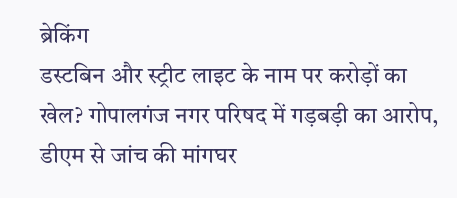ब्रेकिंग
डस्टबिन और स्ट्रीट लाइट के नाम पर करोड़ों का खेल? गोपालगंज नगर परिषद में गड़बड़ी का आरोप, डीएम से जांच की मांगघर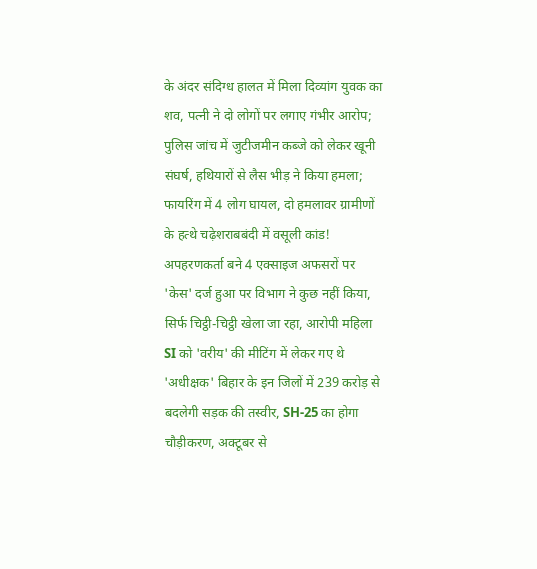के अंदर संदिग्ध हालत में मिला दिव्यांग युवक का शव, पत्नी ने दो लोगों पर लगाए गंभीर आरोप; पुलिस जांच में जुटीजमीन कब्जे को लेकर खूनी संघर्ष, हथियारों से लैस भीड़ ने किया हमला; फायरिंग में 4 लोग घायल, दो हमलावर ग्रामीणों के हत्थे चढ़ेशराबबंदी में वसूली कांड! अपहरणकर्ता बने 4 एक्साइज अफसरों पर 'केस' दर्ज हुआ पर विभाग ने कुछ नहीं किया, सिर्फ चिट्ठी-चिट्ठी खेला जा रहा, आरोपी महिला SI को 'वरीय' की मीटिंग में लेकर गए थे 'अधीक्षक' बिहार के इन जिलों में 239 करोड़ से बदलेगी सड़क की तस्वीर, SH-25 का होगा चौड़ीकरण, अक्टूबर से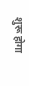शुरू होगा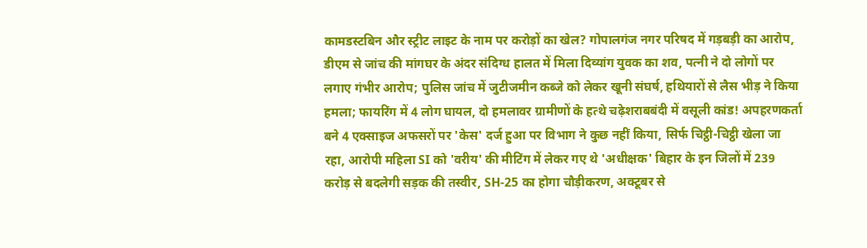कामडस्टबिन और स्ट्रीट लाइट के नाम पर करोड़ों का खेल? गोपालगंज नगर परिषद में गड़बड़ी का आरोप, डीएम से जांच की मांगघर के अंदर संदिग्ध हालत में मिला दिव्यांग युवक का शव, पत्नी ने दो लोगों पर लगाए गंभीर आरोप; पुलिस जांच में जुटीजमीन कब्जे को लेकर खूनी संघर्ष, हथियारों से लैस भीड़ ने किया हमला; फायरिंग में 4 लोग घायल, दो हमलावर ग्रामीणों के हत्थे चढ़ेशराबबंदी में वसूली कांड! अपहरणकर्ता बने 4 एक्साइज अफसरों पर 'केस' दर्ज हुआ पर विभाग ने कुछ नहीं किया, सिर्फ चिट्ठी-चिट्ठी खेला जा रहा, आरोपी महिला SI को 'वरीय' की मीटिंग में लेकर गए थे 'अधीक्षक' बिहार के इन जिलों में 239 करोड़ से बदलेगी सड़क की तस्वीर, SH-25 का होगा चौड़ीकरण, अक्टूबर से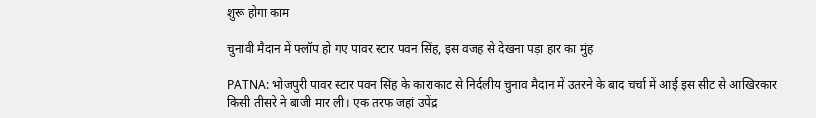शुरू होगा काम

चुनावी मैदान में फ्लॉप हो गए पावर स्टार पवन सिंह, इस वजह से देखना पड़ा हार का मुंह

PATNA: भोजपुरी पावर स्टार पवन सिंह के काराकाट से निर्दलीय चुनाव मैदान में उतरने के बाद चर्चा में आई इस सीट से आखिरकार किसी तीसरे ने बाजी मार ली। एक तरफ जहां उपेंद्र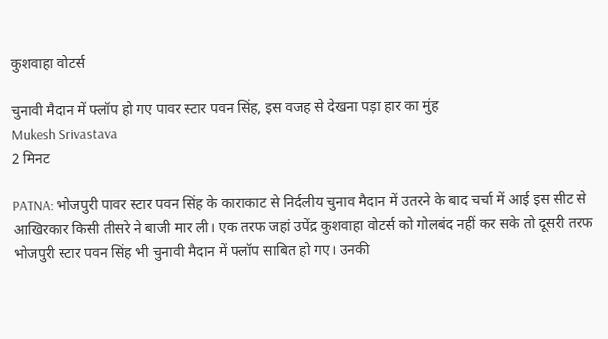कुशवाहा वोटर्स

चुनावी मैदान में फ्लॉप हो गए पावर स्टार पवन सिंह, इस वजह से देखना पड़ा हार का मुंह
Mukesh Srivastava
2 मिनट

PATNA: भोजपुरी पावर स्टार पवन सिंह के काराकाट से निर्दलीय चुनाव मैदान में उतरने के बाद चर्चा में आई इस सीट से आखिरकार किसी तीसरे ने बाजी मार ली। एक तरफ जहां उपेंद्र कुशवाहा वोटर्स को गोलबंद नहीं कर सके तो दूसरी तरफ भोजपुरी स्टार पवन सिंह भी चुनावी मैदान में फ्लॉप साबित हो गए। उनकी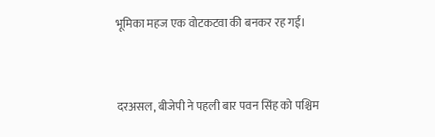भूमिका महज एक वोटकटवा की बनकर रह गई।


दरअसल, बीजेपी ने पहली बार पवन सिंह को पश्चिम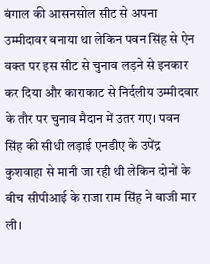बंगाल की आसनसोल सीट से अपना उम्मीदावर बनाया था लेकिन पवन सिंह से ऐन वक्त पर इस सीट से चुनाव लड़ने से इनकार कर दिया और काराकाट से निर्दलीय उम्मीदवार के तौर पर चुनाव मैदान में उतर गए। पवन सिंह की सीधी लड़ाई एनडीए के उपेंद्र कुशवाहा से मानी जा रही थी लेकिन दोनों के बीच सीपीआई के राजा राम सिंह ने बाजी मार ली।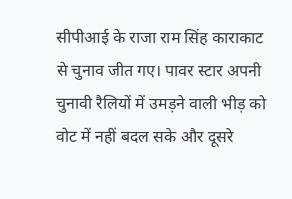सीपीआई के राजा राम सिंह काराकाट से चुनाव जीत गए। पावर स्टार अपनी चुनावी रैलियों में उमड़ने वाली भीड़ को वोट में नहीं बदल सके और दूसरे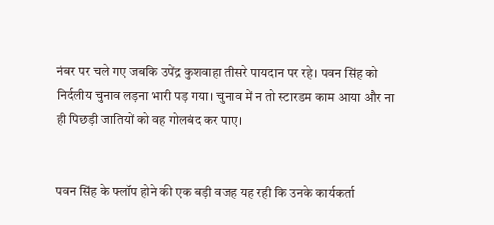नंबर पर चले गए जबकि उपेंद्र कुशवाहा तीसरे पायदान पर रहे। पवन सिंह को निर्दलीय चुनाव लड़ना भारी पड़ गया। चुनाव में न तो स्टारडम काम आया और ना ही पिछड़ी जातियों को वह गोलबंद कर पाए।


पवन सिंह के फ्लॉप होने की एक बड़ी वजह यह रही कि उनके कार्यकर्ता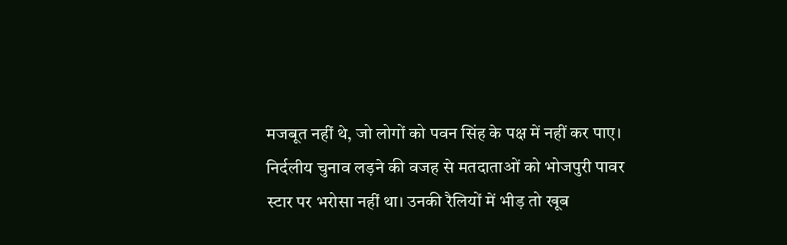मजबूत नहीं थे, जो लोगों को पवन सिंह के पक्ष में नहीं कर पाए। निर्दलीय चुनाव लड़ने की वजह से मतदाताओं को भोजपुरी पावर स्टार पर भरोसा नहीं था। उनकी रैलियों में भीड़ तो खूब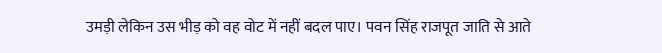उमड़ी लेकिन उस भीड़ को वह वोट में नहीं बदल पाए। पवन सिंह राजपूत जाति से आते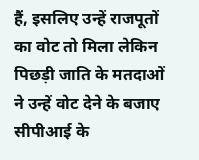हैं, इसलिए उन्हें राजपूतों का वोट तो मिला लेकिन पिछड़ी जाति के मतदाओं ने उन्हें वोट देने के बजाए सीपीआई के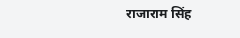राजाराम सिंह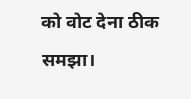को वोट देना ठीक समझा।